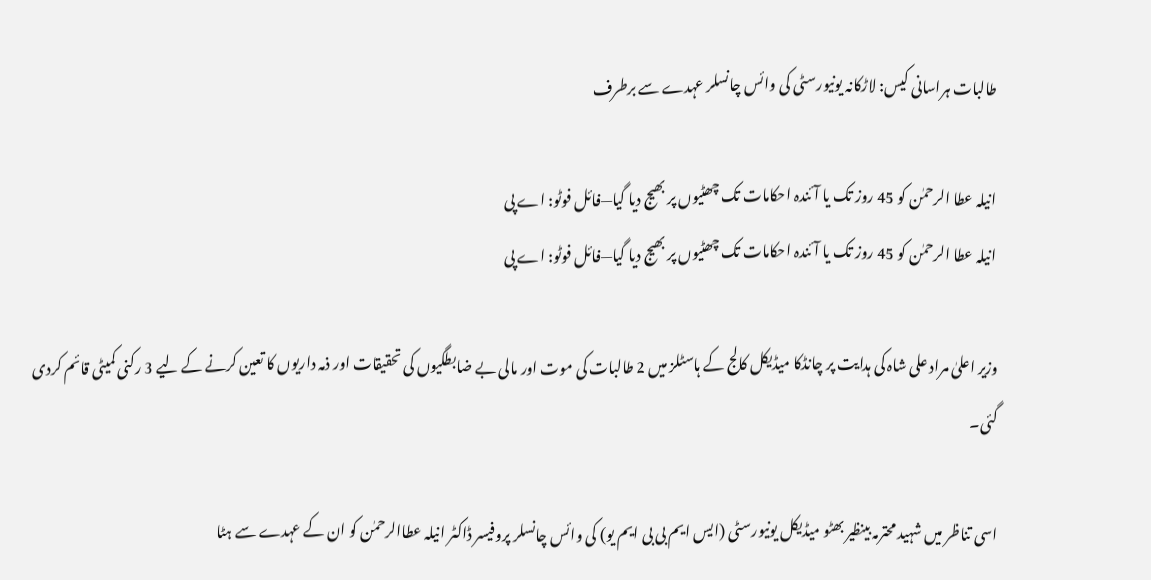طالبات ہراسانی کیس: لاڑکانہ یونیورسٹی کی وائس چانسلر عہدے سے برطرف

انیلہ عطا الرحمٰن کو 45 روز تک یا آئندہ احکامات تک چھٹیوں پر بھیج دیا گیا—فائل فوٹو: اے پی
انیلہ عطا الرحمٰن کو 45 روز تک یا آئندہ احکامات تک چھٹیوں پر بھیج دیا گیا—فائل فوٹو: اے پی

وزیر اعلیٰ مراد علی شاہ کی ہدایت پر چانڈکا میڈیکل کالج کے ہاسٹلز میں 2 طالبات کی موت اور مالی بے ضابطگیوں کی تحقیقات اور ذمہ داریوں کا تعین کرنے کے لیے 3 رکنی کمیٹی قائم کردی گئی۔

اسی تناظر میں شہید محترمہ بینظیر بھٹو میڈیکل یونیورسٹی (ایس ایم بی بی ایم یو) کی وائس چانسلر پروفیسر ڈاکٹر انیلہ عطاالرحمٰن کو ان کے عہدے سے ہٹا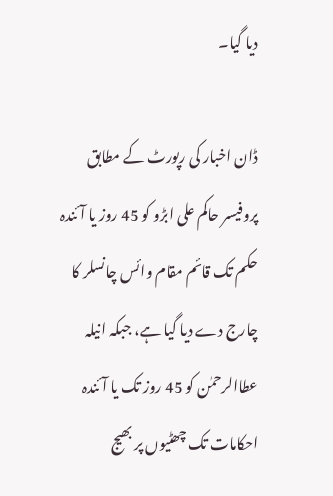دیا گیا۔

ڈان اخبار کی رپورٹ کے مطابق پروفیسر حاکم علی ابڑو کو 45 روز یا آئندہ حکم تک قائم مقام وائس چانسلر کا چارج دے دیا گیا ہے، جبکہ انیلہ عطاالرحمٰن کو 45 روز تک یا آئندہ احکامات تک چھٹیوں پر بھیج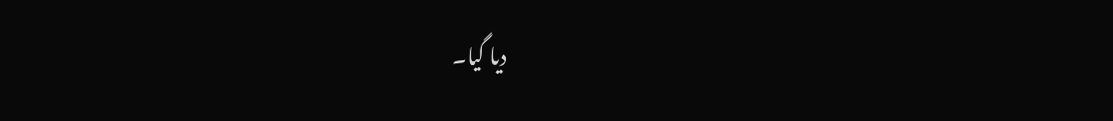دیا گیا۔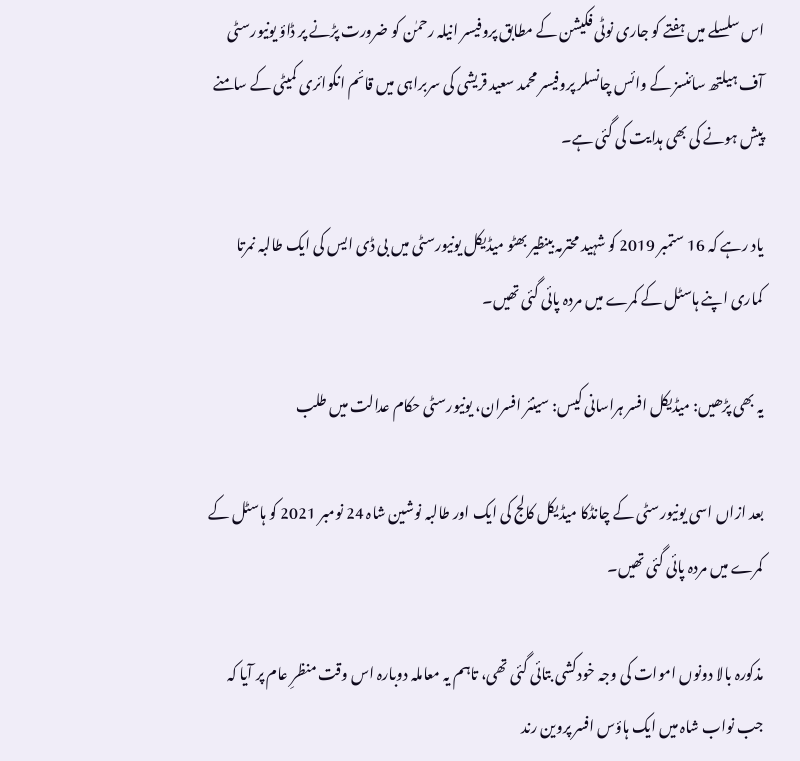اس سلسلے میں ہفتے کو جاری نوٹی فکیشن کے مطابق پروفیسر انیلہ رحمٰن کو ضرورت پڑنے پر ڈاؤ یونیورسٹی آف ہیلتھ سائنسز کے وائس چانسلر پروفیسر محمد سعید قریشی کی سربراہی میں قائم انکوائری کمیٹی کے سامنے پیش ہونے کی بھی ہدایت کی گئی ہے۔

یاد رہے کہ 16 ستمبر 2019 کو شہید محترمہ بینظیر بھٹو میڈیکل یونیورسٹی میں بی ڈی ایس کی ایک طالبہ نمرتا کماری اپنے ہاسٹل کے کمرے میں مردہ پائی گئی تھیں۔

یہ بھی پڑھیں: میڈیکل افسر ہراسانی کیس: سینئر افسران، یونیورسٹی حکام عدالت میں طلب

بعد ازاں اسی یونیورسٹی کے چانڈکا میڈیکل کالج کی ایک اور طالبہ نوشین شاہ 24 نومبر 2021 کو ہاسٹل کے کمرے میں مردہ پائی گئی تھیں۔

مذکورہ بالا دونوں اموات کی وجہ خودکشی بتائی گئی تھی، تاہم یہ معاملہ دوبارہ اس وقت منظرِ عام پر آیا کہ جب نواب شاہ میں ایک ہاؤس افسر پروین رند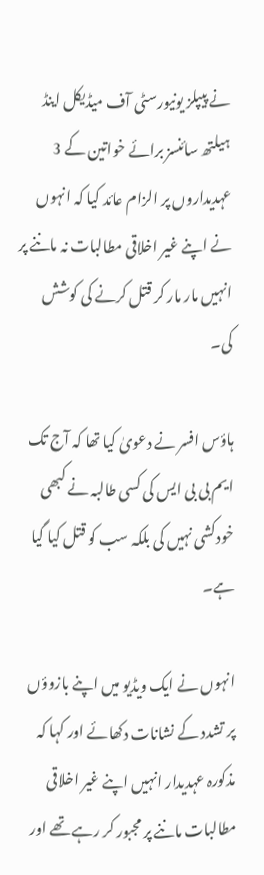نے پیپلز یونیورسٹی آف میڈیکل اینڈ ہیلتھ سائنسز برائے خواتین کے 3 عہدیداروں پر الزام عائد کیا کہ انہوں نے اپنے غیر اخلاقی مطالبات نہ ماننے پر انہیں مار مار کر قتل کرنے کی کوشش کی۔

ہاؤس افسر نے دعویٰ کیا تھا کہ آج تک ایم بی بی ایس کی کسی طالبہ نے کبھی خودکشی نہیں کی بلکہ سب کو قتل کیا گیا ہے۔

انہوں نے ایک ویڈیو میں اپنے بازوؤں پر تشدد کے نشانات دکھائے اور کہا کہ مذکورہ عہدیدار انہیں اپنے غیر اخلاقی مطالبات ماننے پر مجبور کر رہے تھے اور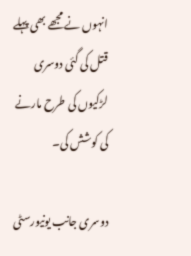انہوں نے مجھے بھی پہلے قتل کی گئی دوسری لڑکیوں کی طرح مارنے کی کوشش کی۔

دوسری جانب یونیورسٹی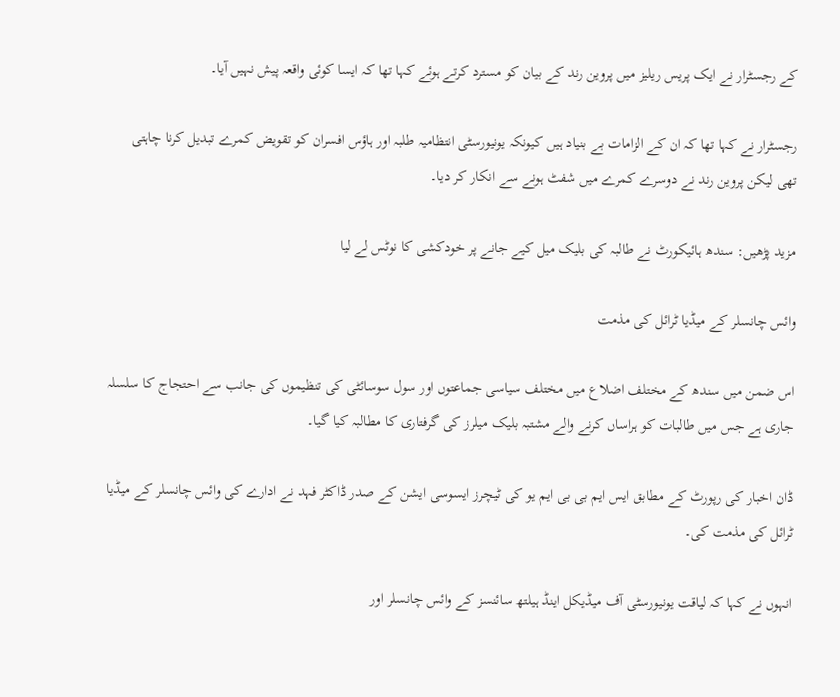کے رجسٹرار نے ایک پریس ریلیز میں پروین رند کے بیان کو مسترد کرتے ہوئے کہا تھا کہ ایسا کوئی واقعہ پیش نہیں آیا۔

رجسٹرار نے کہا تھا کہ ان کے الزامات بے بنیاد ہیں کیونکہ یونیورسٹی انتظامیہ طلبہ اور ہاؤس افسران کو تقویض کمرے تبدیل کرنا چاہتی تھی لیکن پروین رند نے دوسرے کمرے میں شفٹ ہونے سے انکار کر دیا۔

مزید پڑھیں: سندھ ہائیکورٹ نے طالبہ کی بلیک میل کیے جانے پر خودکشی کا نوٹس لے لیا

وائس چانسلر کے میڈیا ٹرائل کی مذمت

اس ضمن میں سندھ کے مختلف اضلاع میں مختلف سیاسی جماعتوں اور سول سوسائٹی کی تنظیموں کی جانب سے احتجاج کا سلسلہ جاری ہے جس میں طالبات کو ہراساں کرنے والے مشتبہ بلیک میلرز کی گرفتاری کا مطالبہ کیا گیا۔

ڈان اخبار کی رپورٹ کے مطابق ایس ایم بی بی ایم یو کی ٹیچرز ایسوسی ایشن کے صدر ڈاکٹر فہد نے ادارے کی وائس چانسلر کے میڈیا ٹرائل کی مذمت کی۔

انہوں نے کہا کہ لیاقت یونیورسٹی آف میڈیکل اینڈ ہیلتھ سائنسز کے وائس چانسلر اور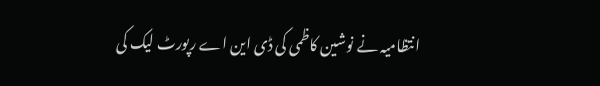انتظامیہ نے نوشین کاظمی کی ڈی این اے رپورٹ لیک کی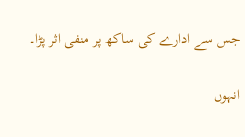جس سے ادارے کی ساکھ پر منفی اثر پڑا۔

انہوں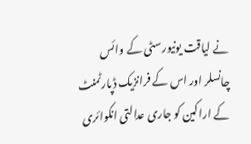نے لیاقت یونیورسٹی کے وائس چانسلر اور اس کے فرانزیک ڈپارٹمنٹ کے اراکین کو جاری عدالتی انکوائری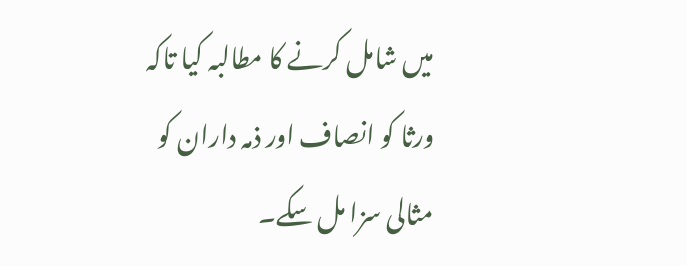میں شامل کرنے کا مطالبہ کیا تاکہ ورثا کو انصاف اور ذمہ داران کو مثالی سزا مل سکے۔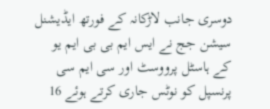دوسری جانب لاڑکانہ کے فورتھ ایڈیشنل سیشن جج نے ایس ایم بی بی ایم یو کے ہاسٹل پرووسٹ اور سی ایم سی پرنسپل کو نوٹس جاری کرتے ہوئے 16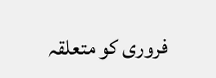فروری کو متعلقہ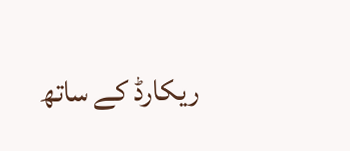ریکارڈ کے ساتھ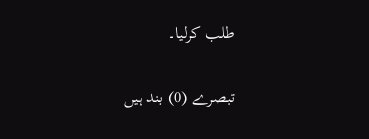طلب کرلیا۔

تبصرے (0) بند ہیں